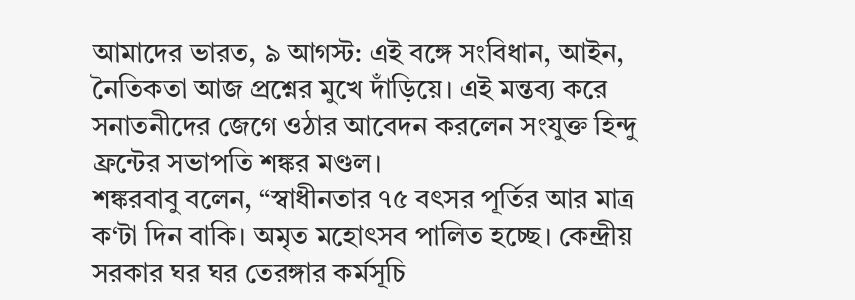আমাদের ভারত, ৯ আগস্ট: এই বঙ্গে সংবিধান, আইন, নৈতিকতা আজ প্রশ্নের মুখে দাঁড়িয়ে। এই মন্তব্য করে সনাতনীদের জেগে ওঠার আবেদন করলেন সংযুক্ত হিন্দু ফ্রন্টের সভাপতি শঙ্কর মণ্ডল।
শঙ্করবাবু বলেন, “স্বাধীনতার ৭৫ বৎসর পূর্তির আর মাত্র ক‘টা দিন বাকি। অমৃত মহোৎসব পালিত হচ্ছে। কেন্দ্রীয় সরকার ঘর ঘর তেরঙ্গার কর্মসূচি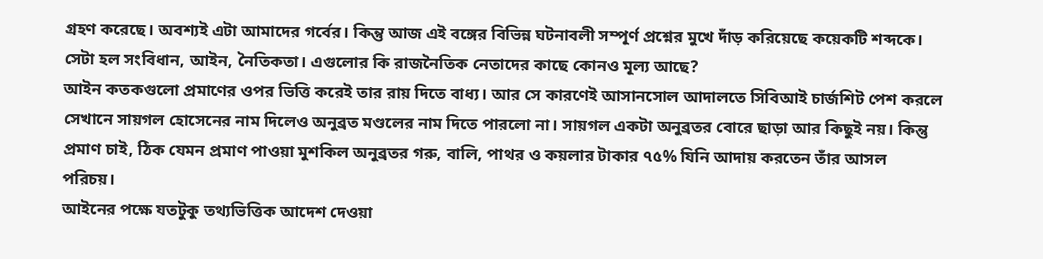গ্রহণ করেছে। অবশ্যই এটা আমাদের গর্বের। কিন্তু আজ এই বঙ্গের বিভিন্ন ঘটনাবলী সম্পূর্ণ প্রশ্নের মুখে দাঁড় করিয়েছে কয়েকটি শব্দকে। সেটা হল সংবিধান, আইন, নৈতিকতা। এগুলোর কি রাজনৈতিক নেতাদের কাছে কোনও মূল্য আছে?
আইন কতকগুলো প্রমাণের ওপর ভিত্তি করেই তার রায় দিতে বাধ্য। আর সে কারণেই আসানসোল আদালতে সিবিআই চার্জশিট পেশ করলে সেখানে সায়গল হোসেনের নাম দিলেও অনুব্রত মণ্ডলের নাম দিতে পারলো না। সায়গল একটা অনুব্রতর বোরে ছাড়া আর কিছুই নয়। কিন্তু প্রমাণ চাই, ঠিক যেমন প্রমাণ পাওয়া মুশকিল অনুব্রতর গরু, বালি, পাথর ও কয়লার টাকার ৭৫% যিনি আদায় করতেন তাঁর আসল পরিচয়।
আইনের পক্ষে যতটুকু তথ্যভিত্তিক আদেশ দেওয়া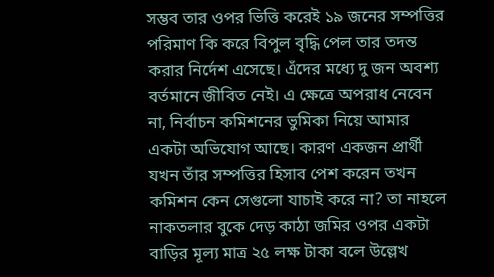সম্ভব তার ওপর ভিত্তি করেই ১৯ জনের সম্পত্তির পরিমাণ কি করে বিপুল বৃদ্ধি পেল তার তদন্ত করার নির্দেশ এসেছে। এঁদের মধ্যে দু জন অবশ্য বর্তমানে জীবিত নেই। এ ক্ষেত্রে অপরাধ নেবেন না, নির্বাচন কমিশনের ভুমিকা নিয়ে আমার একটা অভিযোগ আছে। কারণ একজন প্রার্থী যখন তাঁর সম্পত্তির হিসাব পেশ করেন তখন কমিশন কেন সেগুলো যাচাই করে না? তা নাহলে নাকতলার বুকে দেড় কাঠা জমির ওপর একটা বাড়ির মূল্য মাত্র ২৫ লক্ষ টাকা বলে উল্লেখ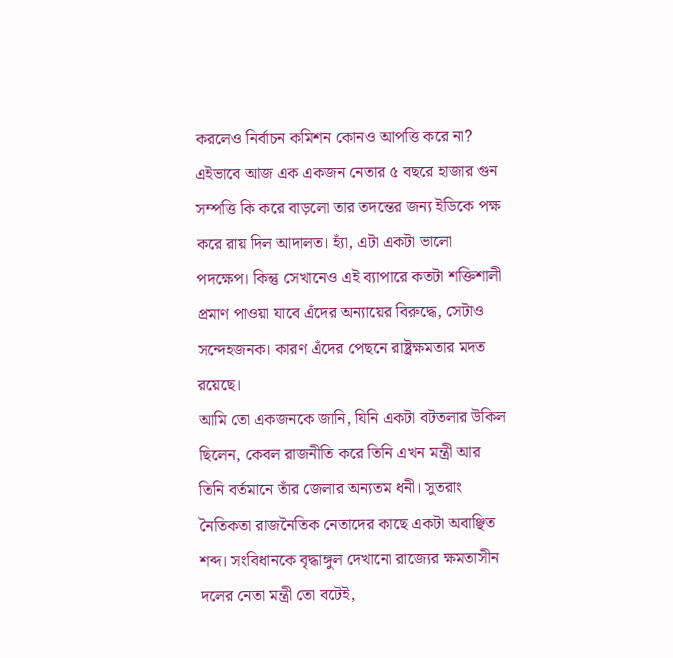করলেও নির্বাচন কমিশন কোনও আপত্তি করে না?
এইভাবে আজ এক একজন নেতার ৫ বছরে হাজার গুন সম্পত্তি কি করে বাড়লো তার তদন্তের জন্য ইডিকে পক্ষ করে রায় দিল আদালত। হ্যাঁ, এটা একটা ভালো পদক্ষেপ। কিন্তু সেখানেও এই ব্যাপারে কতটা শক্তিশালী প্রমাণ পাওয়া যাবে এঁদের অন্যায়ের বিরুদ্ধে, সেটাও সন্দেহজনক। কারণ এঁদের পেছনে রাষ্ট্রক্ষমতার মদত রয়েছে।
আমি তো একজনকে জানি, যিনি একটা বটতলার উকিল ছিলেন, কেবল রাজনীতি করে তিনি এখন মন্ত্রী আর তিনি বর্তমানে তাঁর জেলার অন্যতম ধনী। সুতরাং নৈতিকতা রাজনৈতিক নেতাদের কাছে একটা অবাঞ্ছিত শব্দ। সংবিধানকে বৃদ্ধাঙ্গুল দেখানো রাজ্যের ক্ষমতাসীন দলের নেতা মন্ত্রী তো বটেই,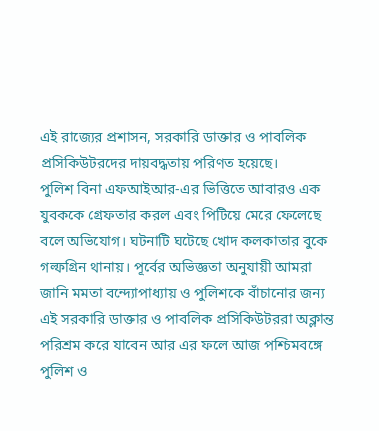এই রাজ্যের প্রশাসন, সরকারি ডাক্তার ও পাবলিক প্রসিকিউটরদের দায়বদ্ধতায় পরিণত হয়েছে।
পুলিশ বিনা এফআইআর-এর ভিত্তিতে আবারও এক যুবককে গ্রেফতার করল এবং পিটিয়ে মেরে ফেলেছে বলে অভিযোগ। ঘটনাটি ঘটেছে খোদ কলকাতার বুকে গল্ফগ্রিন থানায়। পূর্বের অভিজ্ঞতা অনুযায়ী আমরা জানি মমতা বন্দ্যোপাধ্যায় ও পুলিশকে বাঁচানোর জন্য এই সরকারি ডাক্তার ও পাবলিক প্রসিকিউটররা অক্লান্ত পরিশ্রম করে যাবেন আর এর ফলে আজ পশ্চিমবঙ্গে পুলিশ ও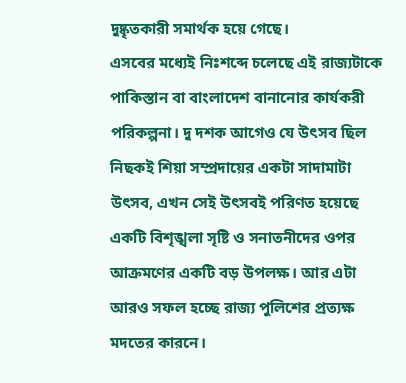দুষ্কৃতকারী সমার্থক হয়ে গেছে।
এসবের মধ্যেই নিঃশব্দে চলেছে এই রাজ্যটাকে পাকিস্তান বা বাংলাদেশ বানানোর কার্যকরী পরিকল্পনা। দু দশক আগেও যে উৎসব ছিল নিছকই শিয়া সম্প্রদায়ের একটা সাদামাটা উৎসব, এখন সেই উৎসবই পরিণত হয়েছে একটি বিশৃঙ্খলা সৃষ্টি ও সনাতনীদের ওপর আক্রমণের একটি বড় উপলক্ষ। আর এটা আরও সফল হচ্ছে রাজ্য পুলিশের প্রত্যক্ষ মদতের কারনে।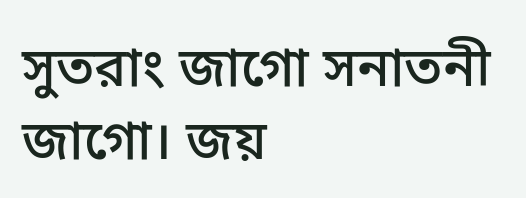সুতরাং জাগো সনাতনী জাগো। জয়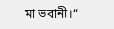মা ভবানী।“